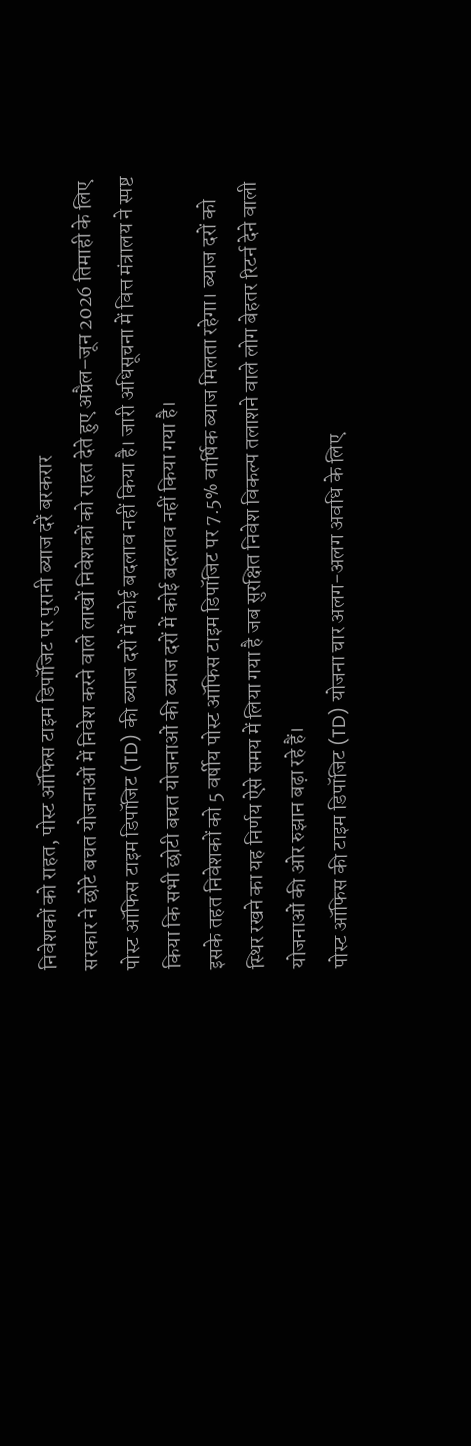निवेशकों को राहत, पोस्ट ऑफिस टाइम डिपॉजिट पर पुरानी ब्याज दरें बरकरार
सरकार ने छोटे बचत योजनाओं में निवेश करने वाले लाखों निवेशकों को राहत देते हुए अप्रैल–जून 2026 तिमाही के लिए पोस्ट ऑफिस टाइम डिपॉजिट (TD) की ब्याज दरों में कोई बदलाव नहीं किया है। जारी अधिसूचना में वित्त मंत्रालय ने स्पष्ट किया कि सभी छोटी बचत योजनाओं की ब्याज दरों में कोई बदलाव नहीं किया गया है।
इसके तहत निवेशकों को 5 वर्षीय पोस्ट ऑफिस टाइम डिपॉजिट पर 7.5% वार्षिक ब्याज मिलता रहेगा। ब्याज दरों को स्थिर रखने का यह निर्णय ऐसे समय में लिया गया है जब सुरक्षित निवेश विकल्प तलाशने वाले लोग बेहतर रिटर्न देने वाली योजनाओं की ओर रुझान बढ़ा रहे हैं।
पोस्ट ऑफिस की टाइम डिपॉजिट (TD) योजना चार अलग-अलग अवधि के लिए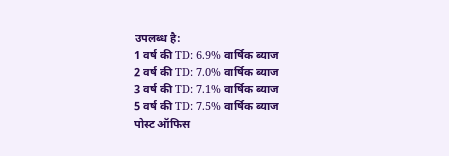उपलब्ध है:
1 वर्ष की TD: 6.9% वार्षिक ब्याज
2 वर्ष की TD: 7.0% वार्षिक ब्याज
3 वर्ष की TD: 7.1% वार्षिक ब्याज
5 वर्ष की TD: 7.5% वार्षिक ब्याज
पोस्ट ऑफिस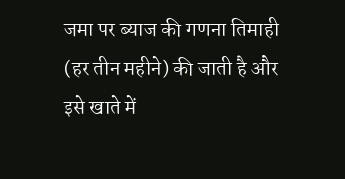जमा पर ब्याज की गणना तिमाही (हर तीन महीने) की जाती है और इसे खाते में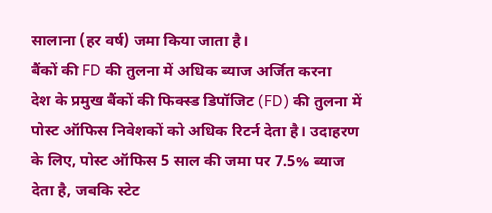सालाना (हर वर्ष) जमा किया जाता है।
बैंकों की FD की तुलना में अधिक ब्याज अर्जित करना
देश के प्रमुख बैंकों की फिक्स्ड डिपॉजिट (FD) की तुलना में पोस्ट ऑफिस निवेशकों को अधिक रिटर्न देता है। उदाहरण के लिए, पोस्ट ऑफिस 5 साल की जमा पर 7.5% ब्याज देता है, जबकि स्टेट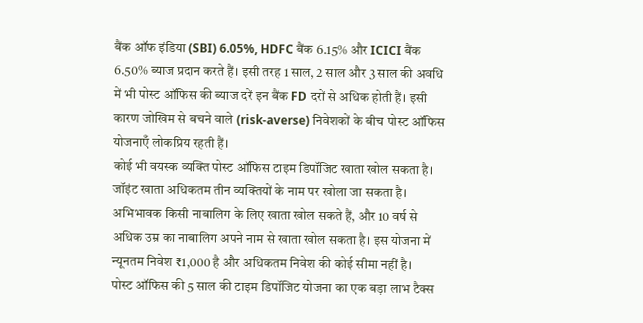बैंक ऑफ इंडिया (SBI) 6.05%, HDFC बैंक 6.15% और ICICI बैंक 6.50% ब्याज प्रदान करते हैं। इसी तरह 1 साल, 2 साल और 3 साल की अवधि में भी पोस्ट ऑफिस की ब्याज दरें इन बैंक FD दरों से अधिक होती हैं। इसी कारण जोखिम से बचने वाले (risk-averse) निवेशकों के बीच पोस्ट ऑफिस योजनाएँ लोकप्रिय रहती हैं।
कोई भी वयस्क व्यक्ति पोस्ट ऑफिस टाइम डिपॉजिट खाता खोल सकता है। जॉइंट खाता अधिकतम तीन व्यक्तियों के नाम पर खोला जा सकता है। अभिभावक किसी नाबालिग के लिए खाता खोल सकते हैं, और 10 वर्ष से अधिक उम्र का नाबालिग अपने नाम से खाता खोल सकता है। इस योजना में न्यूनतम निवेश ₹1,000 है और अधिकतम निवेश की कोई सीमा नहीं है।
पोस्ट ऑफिस की 5 साल की टाइम डिपॉजिट योजना का एक बड़ा लाभ टैक्स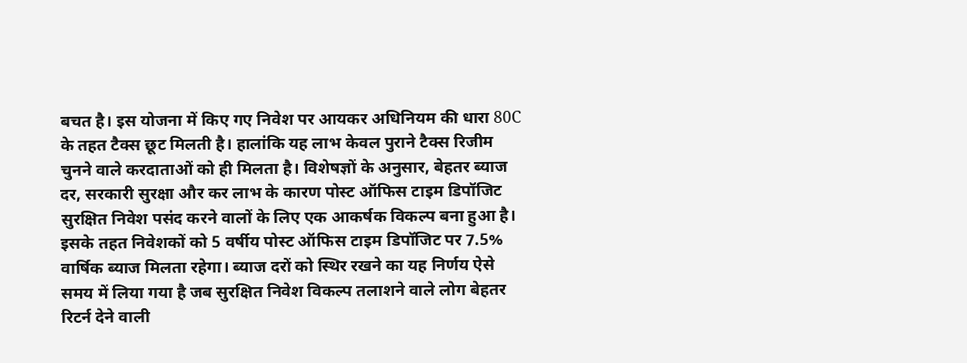बचत है। इस योजना में किए गए निवेश पर आयकर अधिनियम की धारा 80C के तहत टैक्स छूट मिलती है। हालांकि यह लाभ केवल पुराने टैक्स रिजीम चुनने वाले करदाताओं को ही मिलता है। विशेषज्ञों के अनुसार, बेहतर ब्याज दर, सरकारी सुरक्षा और कर लाभ के कारण पोस्ट ऑफिस टाइम डिपॉजिट सुरक्षित निवेश पसंद करने वालों के लिए एक आकर्षक विकल्प बना हुआ है।
इसके तहत निवेशकों को 5 वर्षीय पोस्ट ऑफिस टाइम डिपॉजिट पर 7.5% वार्षिक ब्याज मिलता रहेगा। ब्याज दरों को स्थिर रखने का यह निर्णय ऐसे समय में लिया गया है जब सुरक्षित निवेश विकल्प तलाशने वाले लोग बेहतर रिटर्न देने वाली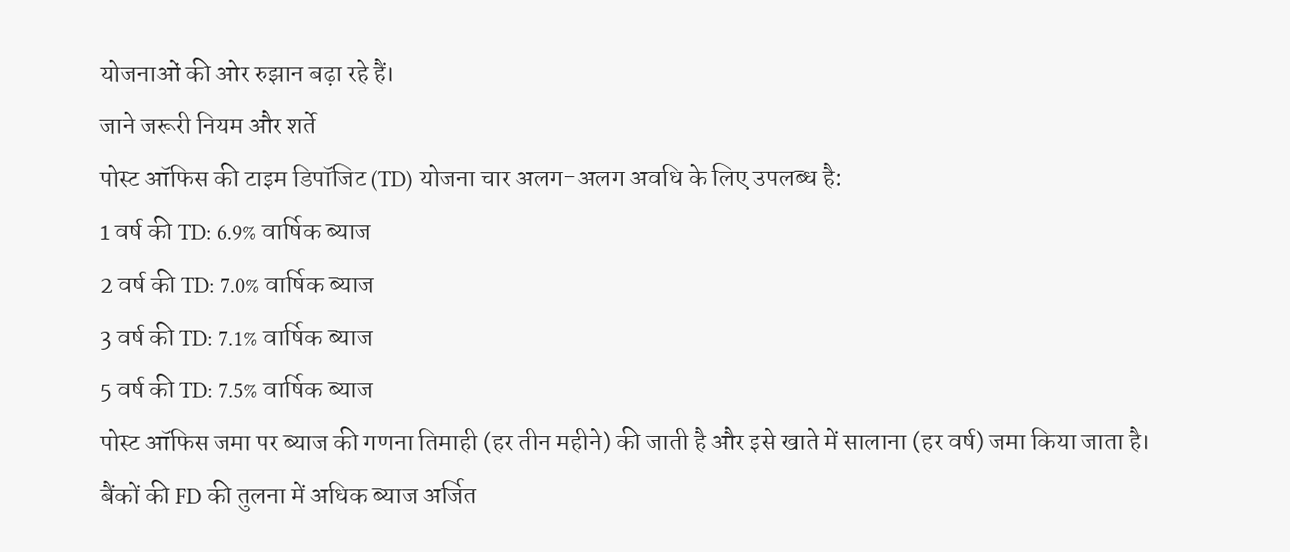योजनाओं की ओर रुझान बढ़ा रहे हैं।
जाने जरूरी नियम और शर्ते
पोस्ट ऑफिस की टाइम डिपॉजिट (TD) योजना चार अलग-अलग अवधि के लिए उपलब्ध है:
1 वर्ष की TD: 6.9% वार्षिक ब्याज
2 वर्ष की TD: 7.0% वार्षिक ब्याज
3 वर्ष की TD: 7.1% वार्षिक ब्याज
5 वर्ष की TD: 7.5% वार्षिक ब्याज
पोस्ट ऑफिस जमा पर ब्याज की गणना तिमाही (हर तीन महीने) की जाती है और इसे खाते में सालाना (हर वर्ष) जमा किया जाता है।
बैंकों की FD की तुलना में अधिक ब्याज अर्जित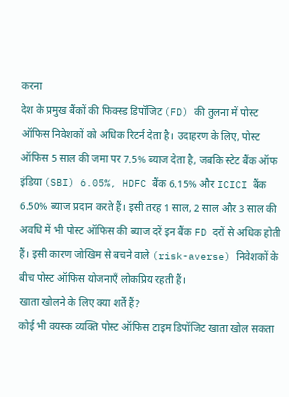करना
देश के प्रमुख बैंकों की फिक्स्ड डिपॉजिट (FD) की तुलना में पोस्ट ऑफिस निवेशकों को अधिक रिटर्न देता है। उदाहरण के लिए, पोस्ट ऑफिस 5 साल की जमा पर 7.5% ब्याज देता है, जबकि स्टेट बैंक ऑफ इंडिया (SBI) 6.05%, HDFC बैंक 6.15% और ICICI बैंक 6.50% ब्याज प्रदान करते हैं। इसी तरह 1 साल, 2 साल और 3 साल की अवधि में भी पोस्ट ऑफिस की ब्याज दरें इन बैंक FD दरों से अधिक होती हैं। इसी कारण जोखिम से बचने वाले (risk-averse) निवेशकों के बीच पोस्ट ऑफिस योजनाएँ लोकप्रिय रहती हैं।
खाता खोलने के लिए क्या शर्तें हैं?
कोई भी वयस्क व्यक्ति पोस्ट ऑफिस टाइम डिपॉजिट खाता खोल सकता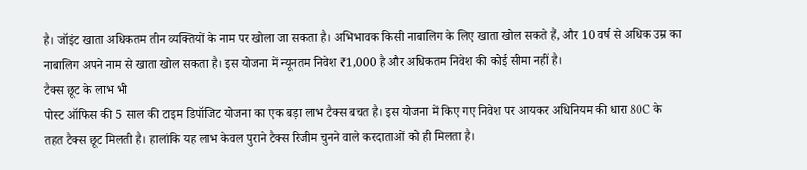है। जॉइंट खाता अधिकतम तीन व्यक्तियों के नाम पर खोला जा सकता है। अभिभावक किसी नाबालिग के लिए खाता खोल सकते हैं, और 10 वर्ष से अधिक उम्र का नाबालिग अपने नाम से खाता खोल सकता है। इस योजना में न्यूनतम निवेश ₹1,000 है और अधिकतम निवेश की कोई सीमा नहीं है।
टैक्स छूट के लाभ भी
पोस्ट ऑफिस की 5 साल की टाइम डिपॉजिट योजना का एक बड़ा लाभ टैक्स बचत है। इस योजना में किए गए निवेश पर आयकर अधिनियम की धारा 80C के तहत टैक्स छूट मिलती है। हालांकि यह लाभ केवल पुराने टैक्स रिजीम चुनने वाले करदाताओं को ही मिलता है।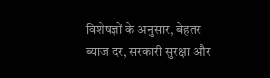विशेषज्ञों के अनुसार, बेहतर ब्याज दर, सरकारी सुरक्षा और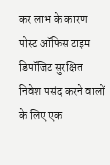कर लाभ के कारण पोस्ट ऑफिस टाइम डिपॉजिट सुरक्षित निवेश पसंद करने वालों के लिए एक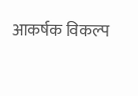आकर्षक विकल्प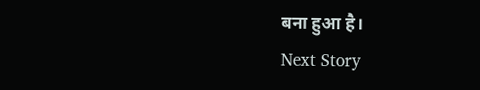बना हुआ है।
Next Story